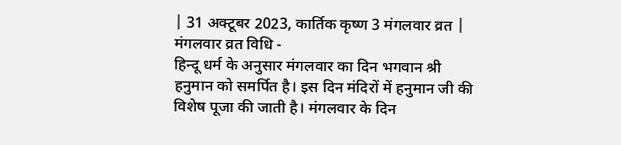| 31 अक्टूबर 2023, कार्तिक कृष्ण 3 मंगलवार व्रत |
मंगलवार व्रत विधि -
हिन्दू धर्म के अनुसार मंगलवार का दिन भगवान श्री हनुमान को समर्पित है। इस दिन मंदिरों में हनुमान जी की विशेष पूजा की जाती है। मंगलवार के दिन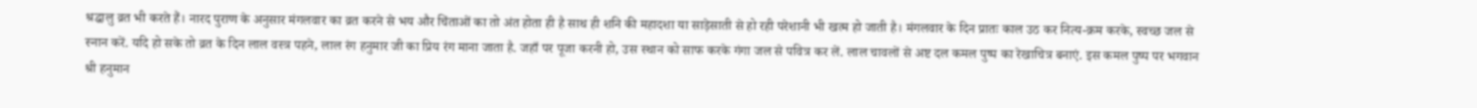श्रद्धालु व्रत भी करते हैं। नारद पुराण के अनुसार मंगलवार का व्रत करने से भय और चिंताओं का तो अंत होता ही है साथ ही शनि की महादशा या साड़ेसाती से हो रही परेशानी भी खत्म हो जाती है। मंगलवार के दिन प्रातः काल उठ कर नित्य-क्रम करके, स्वच्छ जल से स्नान करें. यदि हो सके तो व्रत के दिन लाल वस्त्र पहने, लाल रंग हनुमार जी का प्रिय रंग माना जाता है. जहाँ पर पूजा करनी हो, उस स्थान को साफ करके गंगा जल से पवित्र कर लें. लाल चावलों से अष्ट दल कमल पुष्प का रेखाचित्र बनाएं. इस कमल पुष्प पर भगवान श्री हनुमान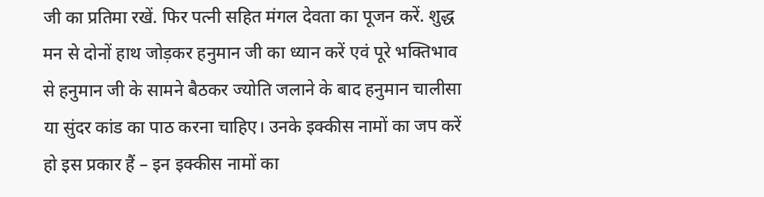जी का प्रतिमा रखें. फिर पत्नी सहित मंगल देवता का पूजन करें. शुद्ध मन से दोनों हाथ जोड़कर हनुमान जी का ध्यान करें एवं पूरे भक्तिभाव से हनुमान जी के सामने बैठकर ज्योति जलाने के बाद हनुमान चालीसा या सुंदर कांड का पाठ करना चाहिए। उनके इक्कीस नामों का जप करें हो इस प्रकार हैं – इन इक्कीस नामों का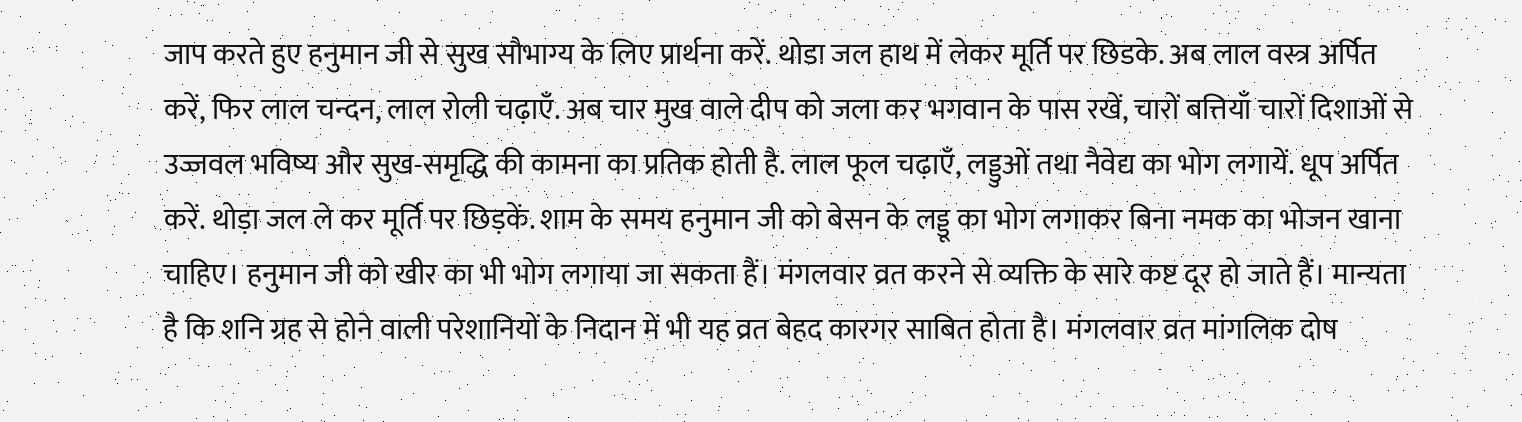जाप करते हुए हनुमान जी से सुख सौभाग्य के लिए प्रार्थना करें. थोडा जल हाथ में लेकर मूर्ति पर छिडके. अब लाल वस्त्र अर्पित करें, फिर लाल चन्दन, लाल रोली चढ़ाएँ. अब चार मुख वाले दीप को जला कर भगवान के पास रखें, चारों बत्तियाँ चारों दिशाओं से उज्जवल भविष्य और सुख-समृद्धि की कामना का प्रतिक होती है. लाल फूल चढ़ाएँ, लड्डुओं तथा नैवेद्य का भोग लगायें. धूप अर्पित करें. थोड़ा जल ले कर मूर्ति पर छिड़कें. शाम के समय हनुमान जी को बेसन के लड्डू का भोग लगाकर बिना नमक का भोजन खाना चाहिए। हनुमान जी को खीर का भी भोग लगाया जा सकता हैं। मंगलवार व्रत करने से व्यक्ति के सारे कष्ट दूर हो जाते हैं। मान्यता है कि शनि ग्रह से होने वाली परेशानियों के निदान में भी यह व्रत बेहद कारगर साबित होता है। मंगलवार व्रत मांगलिक दोष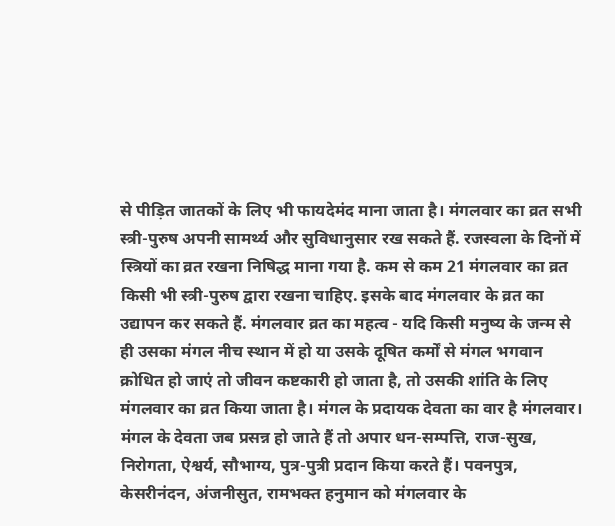से पीड़ित जातकों के लिए भी फायदेमंद माना जाता है। मंगलवार का व्रत सभी स्त्री-पुरुष अपनी सामर्थ्य और सुविधानुसार रख सकते हैं. रजस्वला के दिनों में स्त्रियों का व्रत रखना निषिद्ध माना गया है. कम से कम 21 मंगलवार का व्रत किसी भी स्त्री-पुरुष द्वारा रखना चाहिए. इसके बाद मंगलवार के व्रत का उद्यापन कर सकते हैं. मंगलवार व्रत का महत्व - यदि किसी मनुष्य के जन्म से ही उसका मंगल नीच स्थान में हो या उसके दूषित कर्मों से मंगल भगवान क्रोधित हो जाएं तो जीवन कष्टकारी हो जाता है, तो उसकी शांति के लिए मंगलवार का व्रत किया जाता है। मंगल के प्रदायक देवता का वार है मंगलवार। मंगल के देवता जब प्रसन्न हो जाते हैं तो अपार धन-सम्पत्ति, राज-सुख, निरोगता, ऐश्वर्य, सौभाग्य, पुत्र-पुत्री प्रदान किया करते हैं। पवनपुत्र, केसरीनंदन, अंजनीसुत, रामभक्त हनुमान को मंगलवार के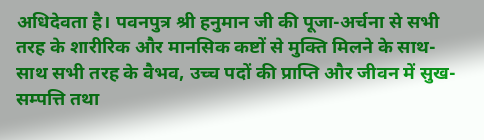अधिदेवता है। पवनपुत्र श्री हनुमान जी की पूजा-अर्चना से सभी तरह के शारीरिक और मानसिक कष्टों से मुक्ति मिलने के साथ-साथ सभी तरह के वैभव, उच्च पदों की प्राप्ति और जीवन में सुख-सम्पत्ति तथा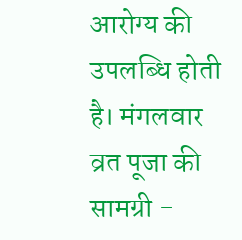आरोग्य की उपलब्धि होती है। मंगलवार व्रत पूजा की सामग्री -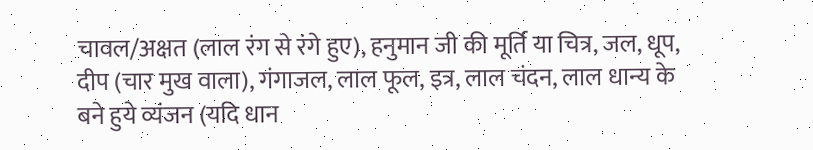चावल/अक्षत (लाल रंग से रंगे हुए), हनुमान जी की मूर्ति या चित्र, जल, धूप, दीप (चार मुख वाला), गंगाजल, लाल फूल, इत्र, लाल चंदन, लाल धान्य के बने हुये व्यंजन (यदि धान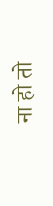ना हो तो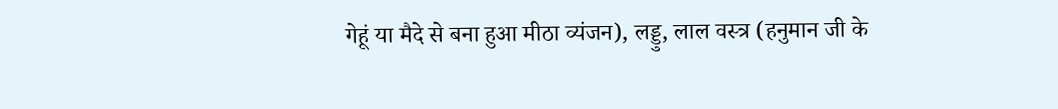गेहूं या मैदे से बना हुआ मीठा व्यंजन), लड्डु, लाल वस्त्र (हनुमान जी के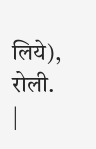लिये), रोली. |